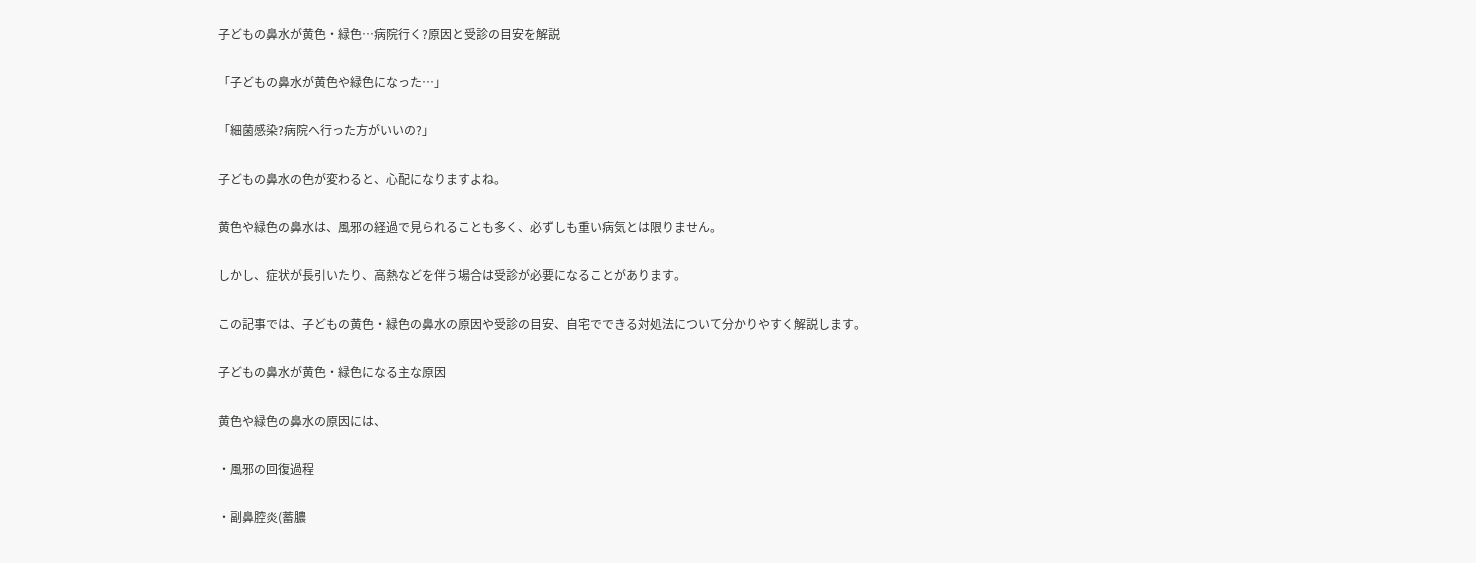子どもの鼻水が黄色・緑色…病院行く?原因と受診の目安を解説

「子どもの鼻水が黄色や緑色になった…」

「細菌感染?病院へ行った方がいいの?」

子どもの鼻水の色が変わると、心配になりますよね。

黄色や緑色の鼻水は、風邪の経過で見られることも多く、必ずしも重い病気とは限りません。

しかし、症状が長引いたり、高熱などを伴う場合は受診が必要になることがあります。

この記事では、子どもの黄色・緑色の鼻水の原因や受診の目安、自宅でできる対処法について分かりやすく解説します。

子どもの鼻水が黄色・緑色になる主な原因

黄色や緑色の鼻水の原因には、

・風邪の回復過程

・副鼻腔炎(蓄膿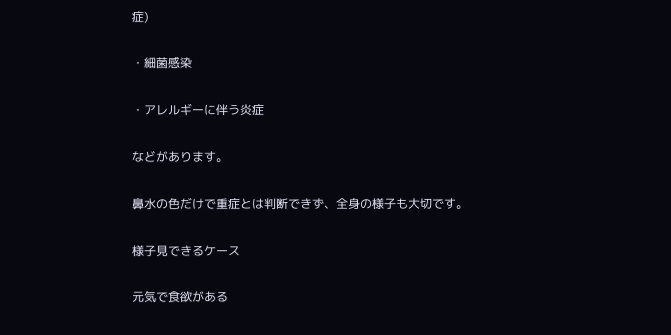症)

・細菌感染

・アレルギーに伴う炎症

などがあります。

鼻水の色だけで重症とは判断できず、全身の様子も大切です。

様子見できるケース

元気で食欲がある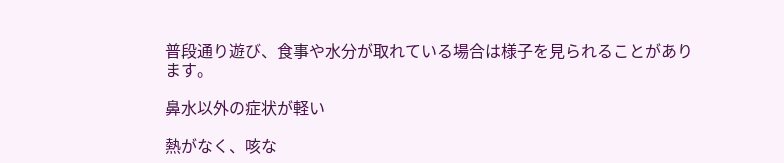普段通り遊び、食事や水分が取れている場合は様子を見られることがあります。

鼻水以外の症状が軽い

熱がなく、咳な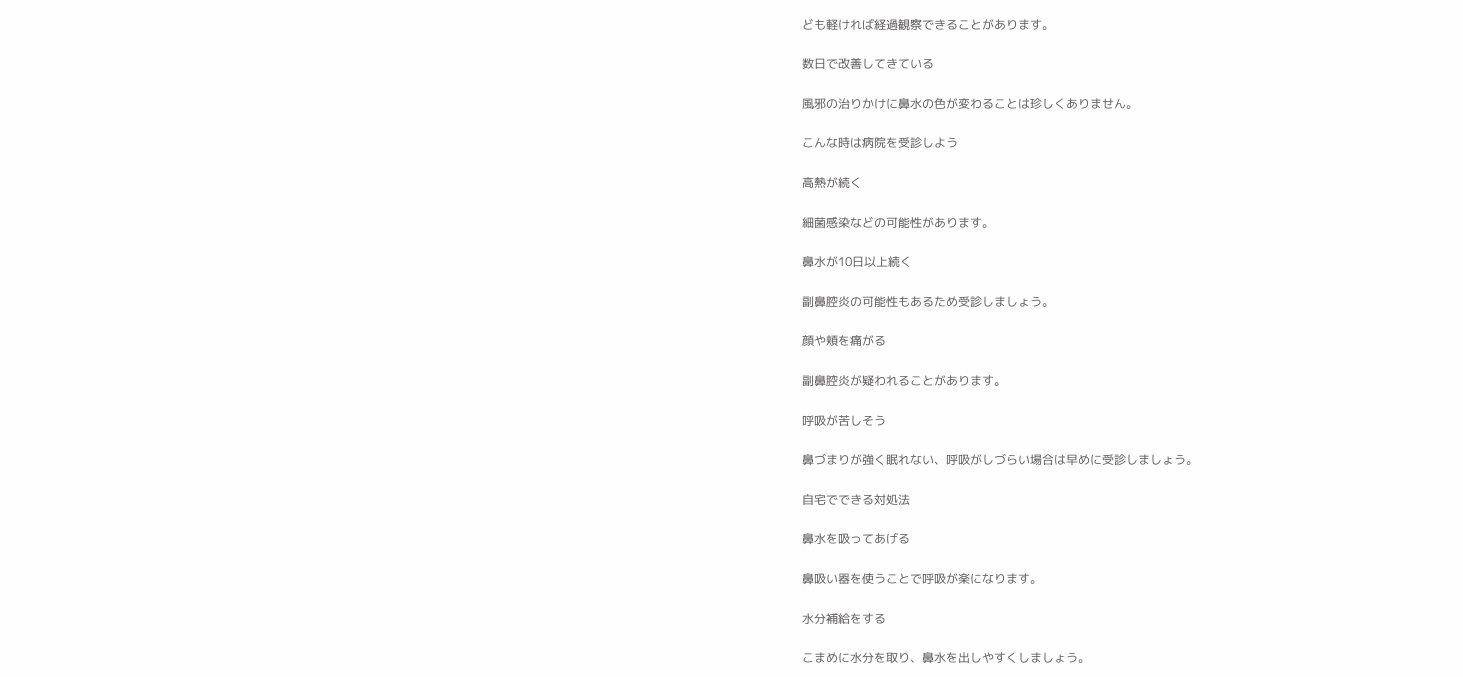ども軽ければ経過観察できることがあります。

数日で改善してきている

風邪の治りかけに鼻水の色が変わることは珍しくありません。

こんな時は病院を受診しよう

高熱が続く

細菌感染などの可能性があります。

鼻水が10日以上続く

副鼻腔炎の可能性もあるため受診しましょう。

顔や頬を痛がる

副鼻腔炎が疑われることがあります。

呼吸が苦しそう

鼻づまりが強く眠れない、呼吸がしづらい場合は早めに受診しましょう。

自宅でできる対処法

鼻水を吸ってあげる

鼻吸い器を使うことで呼吸が楽になります。

水分補給をする

こまめに水分を取り、鼻水を出しやすくしましょう。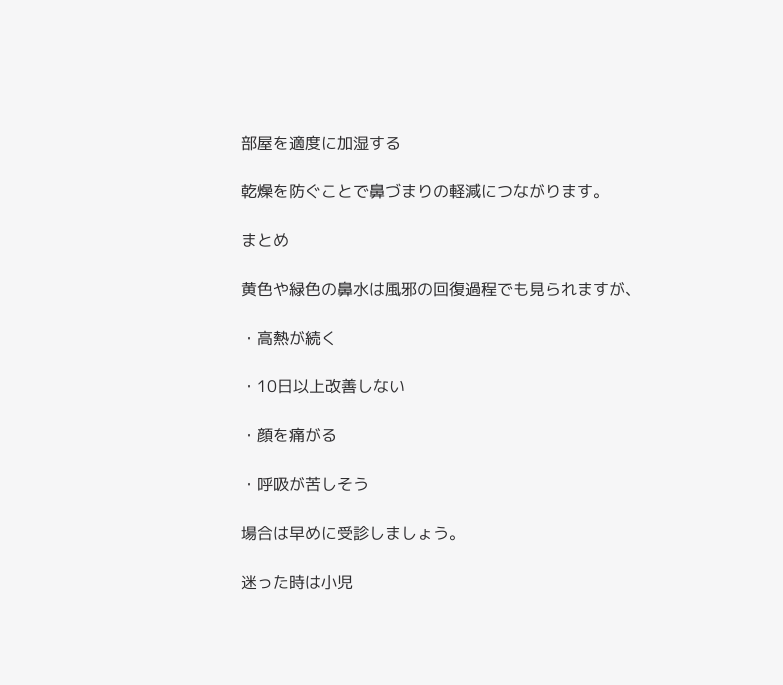部屋を適度に加湿する

乾燥を防ぐことで鼻づまりの軽減につながります。

まとめ

黄色や緑色の鼻水は風邪の回復過程でも見られますが、

・高熱が続く

・10日以上改善しない

・顔を痛がる

・呼吸が苦しそう

場合は早めに受診しましょう。

迷った時は小児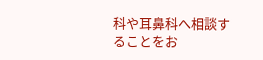科や耳鼻科へ相談することをお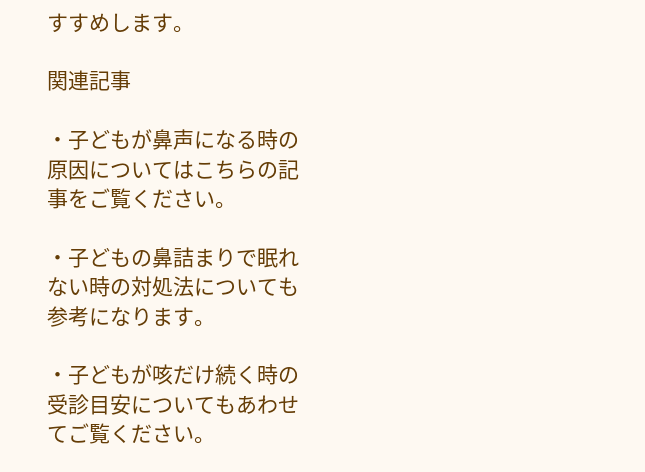すすめします。

関連記事

・子どもが鼻声になる時の原因についてはこちらの記事をご覧ください。

・子どもの鼻詰まりで眠れない時の対処法についても参考になります。

・子どもが咳だけ続く時の受診目安についてもあわせてご覧ください。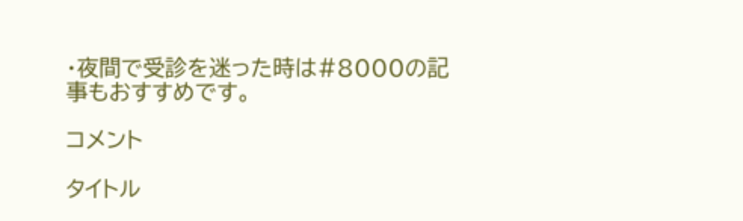・夜間で受診を迷った時は#8000の記事もおすすめです。

コメント

タイトル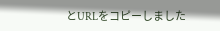とURLをコピーしました